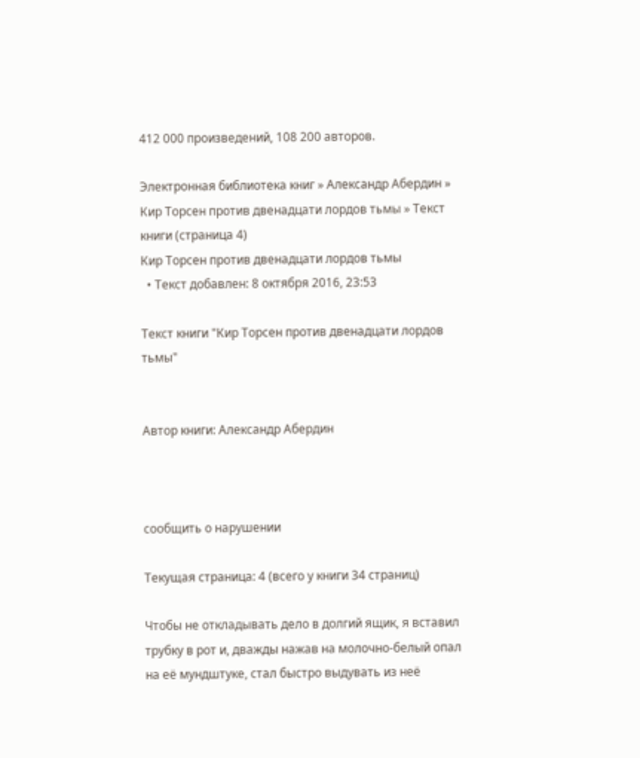412 000 произведений, 108 200 авторов.

Электронная библиотека книг » Александр Абердин » Кир Торсен против двенадцати лордов тьмы » Текст книги (страница 4)
Кир Торсен против двенадцати лордов тьмы
  • Текст добавлен: 8 октября 2016, 23:53

Текст книги "Кир Торсен против двенадцати лордов тьмы"


Автор книги: Александр Абердин



сообщить о нарушении

Текущая страница: 4 (всего у книги 34 страниц)

Чтобы не откладывать дело в долгий ящик, я вставил трубку в рот и, дважды нажав на молочно-белый опал на её мундштуке, стал быстро выдувать из неё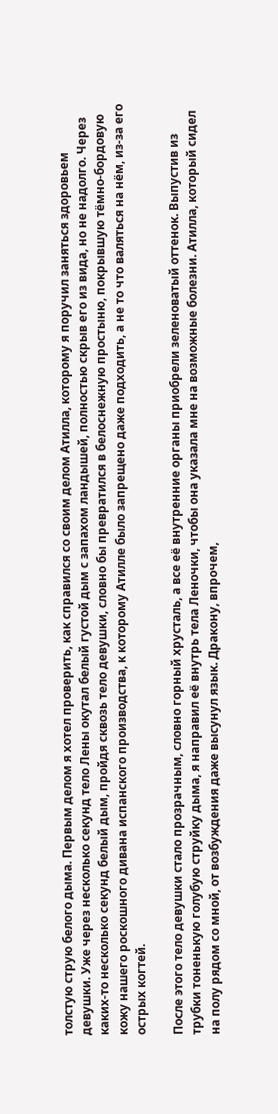толстую струю белого дыма. Первым делом я хотел проверить, как справился со своим делом Атилла, которому я поручил заняться здоровьем девушки. Уже через несколько секунд тело Лены окутал белый густой дым с запахом ландышей, полностью скрыв его из вида, но не надолго. Через каких-то несколько секунд белый дым, пройдя сквозь тело девушки, словно бы превратился в белоснежную простыню, покрывшую тёмно-бордовую кожу нашего роскошного дивана испанского производства, к которому Атилле было запрещено даже подходить, а не то что валяться на нём, из-за его острых когтей.

После этого тело девушки стало прозрачным, словно горный хрусталь, а все её внутренние органы приобрели зеленоватый оттенок. Выпустив из трубки тоненькую голубую струйку дыма, я направил её внутрь тела Леночки, чтобы она указала мне на возможные болезни. Атилла, который сидел на полу рядом со мной, от возбуждения даже высунул язык. Дракону, впрочем,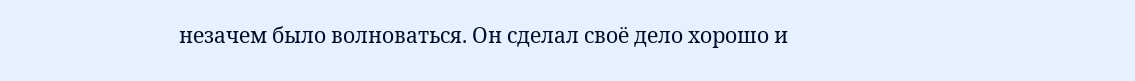незачем было волноваться. Он сделал своё дело хорошо и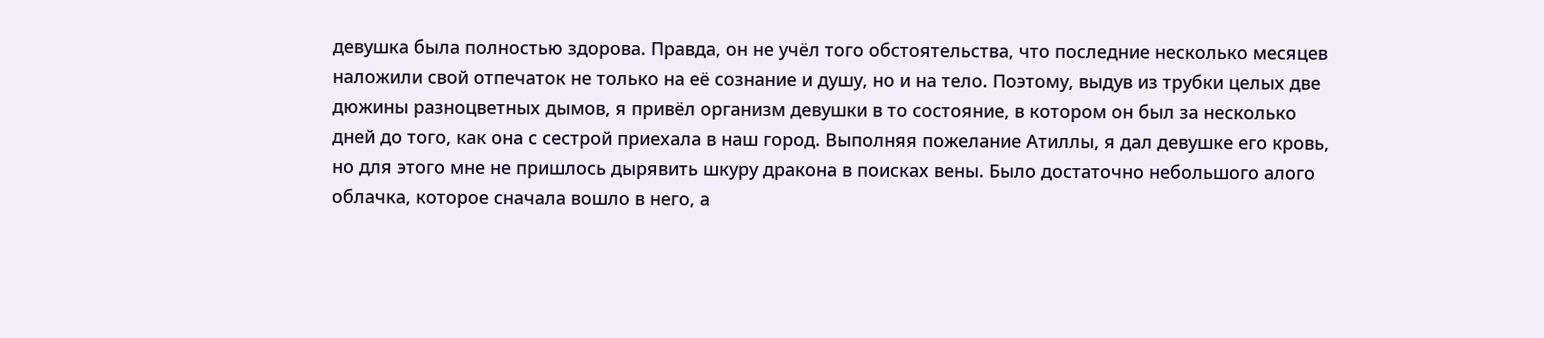девушка была полностью здорова. Правда, он не учёл того обстоятельства, что последние несколько месяцев наложили свой отпечаток не только на её сознание и душу, но и на тело. Поэтому, выдув из трубки целых две дюжины разноцветных дымов, я привёл организм девушки в то состояние, в котором он был за несколько дней до того, как она с сестрой приехала в наш город. Выполняя пожелание Атиллы, я дал девушке его кровь, но для этого мне не пришлось дырявить шкуру дракона в поисках вены. Было достаточно небольшого алого облачка, которое сначала вошло в него, а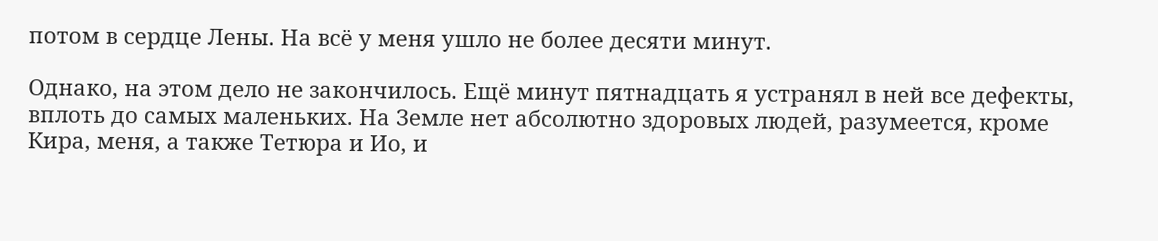потом в сердце Лены. На всё у меня ушло не более десяти минут.

Однако, на этом дело не закончилось. Ещё минут пятнадцать я устранял в ней все дефекты, вплоть до самых маленьких. На Земле нет абсолютно здоровых людей, разумеется, кроме Кира, меня, а также Тетюра и Ио, и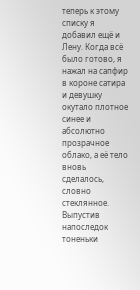теперь к этому списку я добавил ещё и Лену. Когда всё было готово, я нажал на сапфир в короне сатира и девушку окутало плотное синее и абсолютно прозрачное облако, а её тело вновь сделалось, словно стеклянное. Выпустив напоследок тоненьки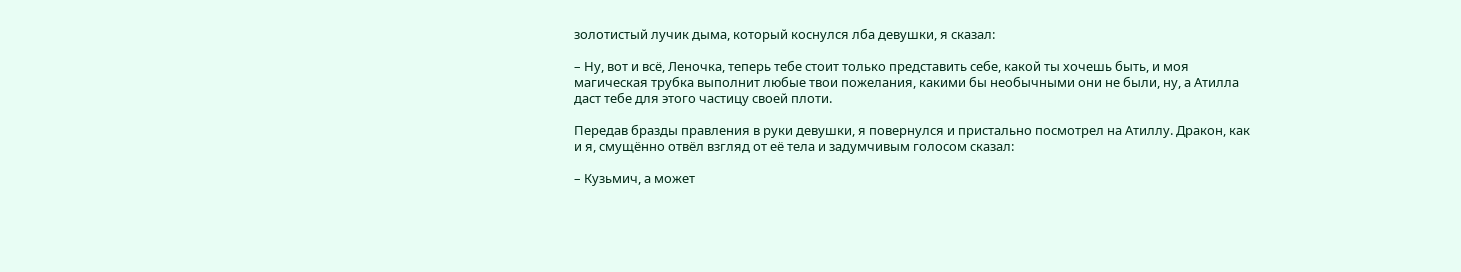золотистый лучик дыма, который коснулся лба девушки, я сказал:

– Ну, вот и всё, Леночка, теперь тебе стоит только представить себе, какой ты хочешь быть, и моя магическая трубка выполнит любые твои пожелания, какими бы необычными они не были, ну, а Атилла даст тебе для этого частицу своей плоти.

Передав бразды правления в руки девушки, я повернулся и пристально посмотрел на Атиллу. Дракон, как и я, смущённо отвёл взгляд от её тела и задумчивым голосом сказал:

– Кузьмич, а может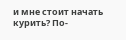и мне стоит начать курить? По-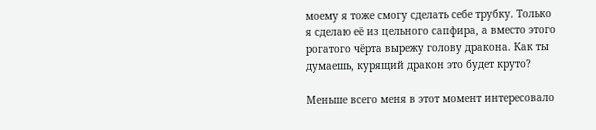моему я тоже смогу сделать себе трубку. Только я сделаю её из цельного сапфира, а вместо этого рогатого чёрта вырежу голову дракона. Как ты думаешь, курящий дракон это будет круто?

Меньше всего меня в этот момент интересовало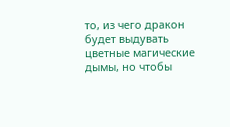то, из чего дракон будет выдувать цветные магические дымы, но чтобы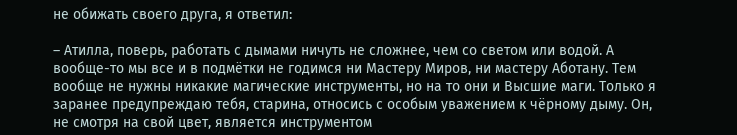не обижать своего друга, я ответил:

– Атилла, поверь, работать с дымами ничуть не сложнее, чем со светом или водой. А вообще-то мы все и в подмётки не годимся ни Мастеру Миров, ни мастеру Аботану. Тем вообще не нужны никакие магические инструменты, но на то они и Высшие маги. Только я заранее предупреждаю тебя, старина, относись с особым уважением к чёрному дыму. Он, не смотря на свой цвет, является инструментом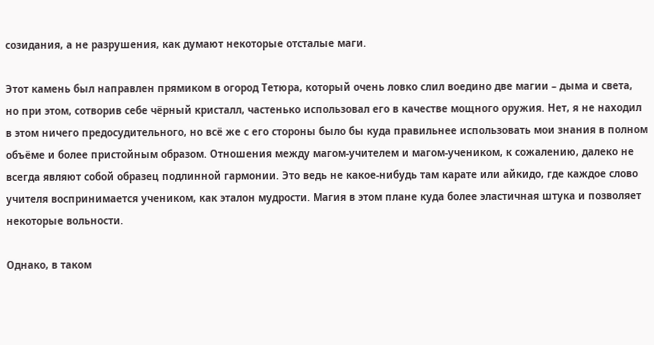созидания, а не разрушения, как думают некоторые отсталые маги.

Этот камень был направлен прямиком в огород Тетюра, который очень ловко слил воедино две магии – дыма и света, но при этом, сотворив себе чёрный кристалл, частенько использовал его в качестве мощного оружия. Нет, я не находил в этом ничего предосудительного, но всё же с его стороны было бы куда правильнее использовать мои знания в полном объёме и более пристойным образом. Отношения между магом-учителем и магом-учеником, к сожалению, далеко не всегда являют собой образец подлинной гармонии. Это ведь не какое-нибудь там карате или айкидо, где каждое слово учителя воспринимается учеником, как эталон мудрости. Магия в этом плане куда более эластичная штука и позволяет некоторые вольности.

Однако, в таком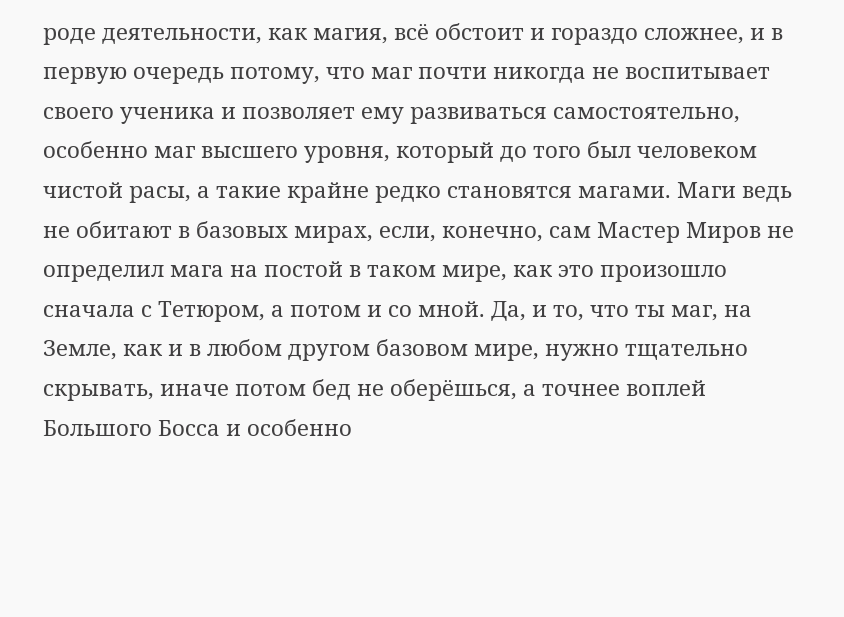роде деятельности, как магия, всё обстоит и гораздо сложнее, и в первую очередь потому, что маг почти никогда не воспитывает своего ученика и позволяет ему развиваться самостоятельно, особенно маг высшего уровня, который до того был человеком чистой расы, а такие крайне редко становятся магами. Маги ведь не обитают в базовых мирах, если, конечно, сам Мастер Миров не определил мага на постой в таком мире, как это произошло сначала с Тетюром, а потом и со мной. Да, и то, что ты маг, на Земле, как и в любом другом базовом мире, нужно тщательно скрывать, иначе потом бед не оберёшься, а точнее воплей Большого Босса и особенно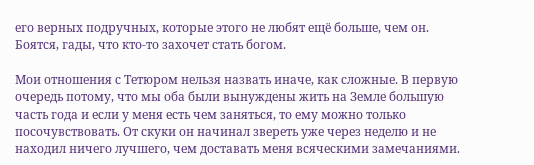его верных подручных, которые этого не любят ещё больше, чем он. Боятся, гады, что кто-то захочет стать богом.

Мои отношения с Тетюром нельзя назвать иначе, как сложные. В первую очередь потому, что мы оба были вынуждены жить на Земле большую часть года и если у меня есть чем заняться, то ему можно только посочувствовать. От скуки он начинал звереть уже через неделю и не находил ничего лучшего, чем доставать меня всяческими замечаниями.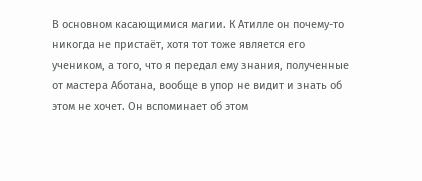В основном касающимися магии. К Атилле он почему-то никогда не пристаёт, хотя тот тоже является его учеником, а того, что я передал ему знания, полученные от мастера Аботана, вообще в упор не видит и знать об этом не хочет. Он вспоминает об этом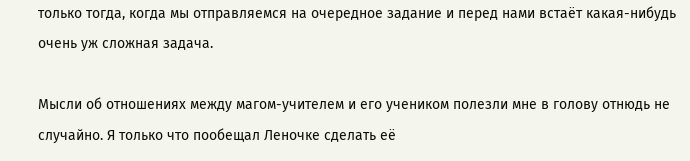только тогда, когда мы отправляемся на очередное задание и перед нами встаёт какая-нибудь очень уж сложная задача.

Мысли об отношениях между магом-учителем и его учеником полезли мне в голову отнюдь не случайно. Я только что пообещал Леночке сделать её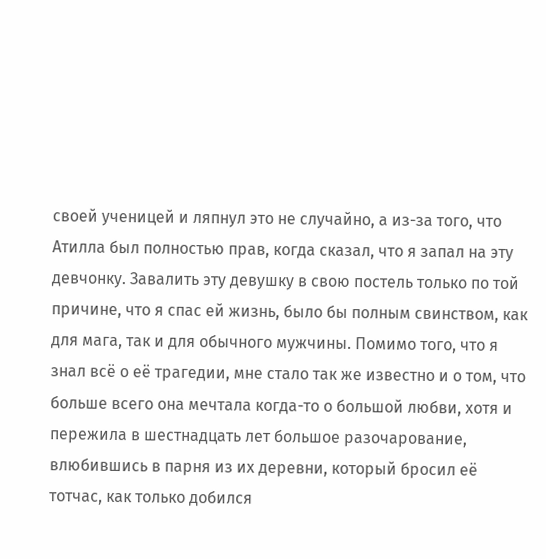своей ученицей и ляпнул это не случайно, а из-за того, что Атилла был полностью прав, когда сказал, что я запал на эту девчонку. Завалить эту девушку в свою постель только по той причине, что я спас ей жизнь, было бы полным свинством, как для мага, так и для обычного мужчины. Помимо того, что я знал всё о её трагедии, мне стало так же известно и о том, что больше всего она мечтала когда-то о большой любви, хотя и пережила в шестнадцать лет большое разочарование, влюбившись в парня из их деревни, который бросил её тотчас, как только добился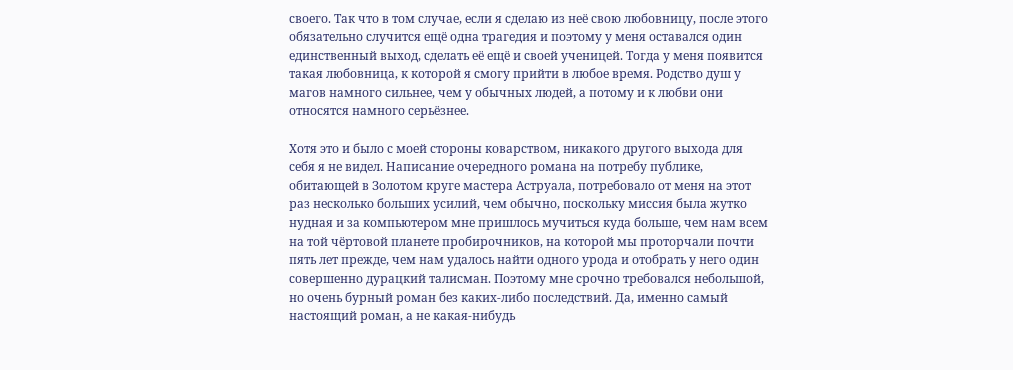своего. Так что в том случае, если я сделаю из неё свою любовницу, после этого обязательно случится ещё одна трагедия и поэтому у меня оставался один единственный выход, сделать её ещё и своей ученицей. Тогда у меня появится такая любовница, к которой я смогу прийти в любое время. Родство душ у магов намного сильнее, чем у обычных людей, а потому и к любви они относятся намного серьёзнее.

Хотя это и было с моей стороны коварством, никакого другого выхода для себя я не видел. Написание очередного романа на потребу публике, обитающей в Золотом круге мастера Аструала, потребовало от меня на этот раз несколько больших усилий, чем обычно, поскольку миссия была жутко нудная и за компьютером мне пришлось мучиться куда больше, чем нам всем на той чёртовой планете пробирочников, на которой мы проторчали почти пять лет прежде, чем нам удалось найти одного урода и отобрать у него один совершенно дурацкий талисман. Поэтому мне срочно требовался небольшой, но очень бурный роман без каких-либо последствий. Да, именно самый настоящий роман, а не какая-нибудь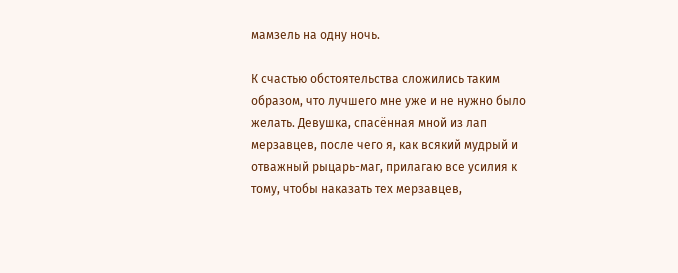мамзель на одну ночь.

К счастью обстоятельства сложились таким образом, что лучшего мне уже и не нужно было желать. Девушка, спасённая мной из лап мерзавцев, после чего я, как всякий мудрый и отважный рыцарь-маг, прилагаю все усилия к тому, чтобы наказать тех мерзавцев,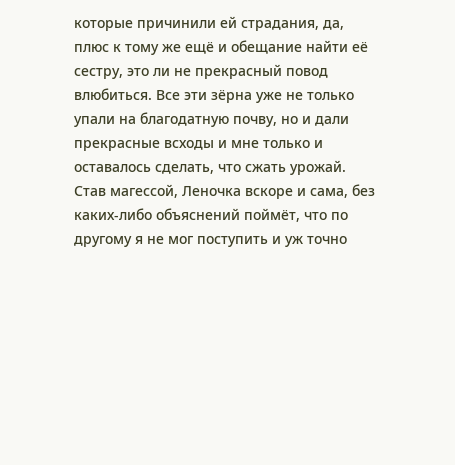которые причинили ей страдания, да, плюс к тому же ещё и обещание найти её сестру, это ли не прекрасный повод влюбиться. Все эти зёрна уже не только упали на благодатную почву, но и дали прекрасные всходы и мне только и оставалось сделать, что сжать урожай. Став магессой, Леночка вскоре и сама, без каких-либо объяснений поймёт, что по другому я не мог поступить и уж точно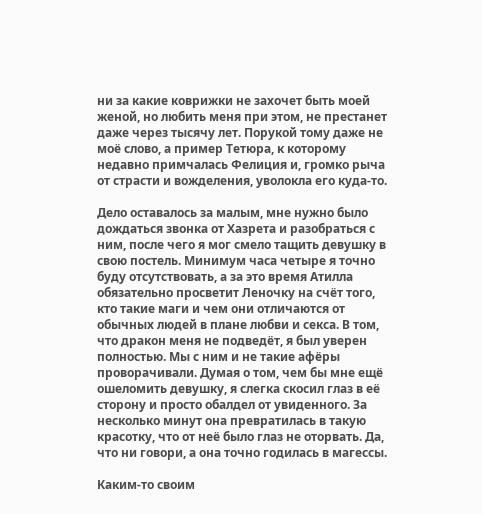ни за какие коврижки не захочет быть моей женой, но любить меня при этом, не престанет даже через тысячу лет. Порукой тому даже не моё слово, а пример Тетюра, к которому недавно примчалась Фелиция и, громко рыча от страсти и вожделения, уволокла его куда-то.

Дело оставалось за малым, мне нужно было дождаться звонка от Хазрета и разобраться с ним, после чего я мог смело тащить девушку в свою постель. Минимум часа четыре я точно буду отсутствовать, а за это время Атилла обязательно просветит Леночку на счёт того, кто такие маги и чем они отличаются от обычных людей в плане любви и секса. В том, что дракон меня не подведёт, я был уверен полностью. Мы с ним и не такие афёры проворачивали. Думая о том, чем бы мне ещё ошеломить девушку, я слегка скосил глаз в её сторону и просто обалдел от увиденного. За несколько минут она превратилась в такую красотку, что от неё было глаз не оторвать. Да, что ни говори, а она точно годилась в магессы.

Каким-то своим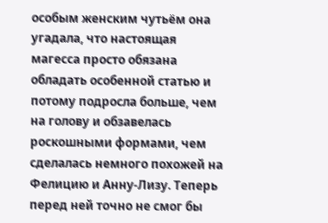особым женским чутьём она угадала, что настоящая магесса просто обязана обладать особенной статью и потому подросла больше, чем на голову и обзавелась роскошными формами, чем сделалась немного похожей на Фелицию и Анну-Лизу. Теперь перед ней точно не смог бы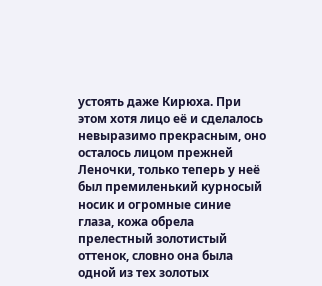устоять даже Кирюха. При этом хотя лицо её и сделалось невыразимо прекрасным, оно осталось лицом прежней Леночки, только теперь у неё был премиленький курносый носик и огромные синие глаза, кожа обрела прелестный золотистый оттенок, словно она была одной из тех золотых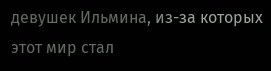девушек Ильмина, из-за которых этот мир стал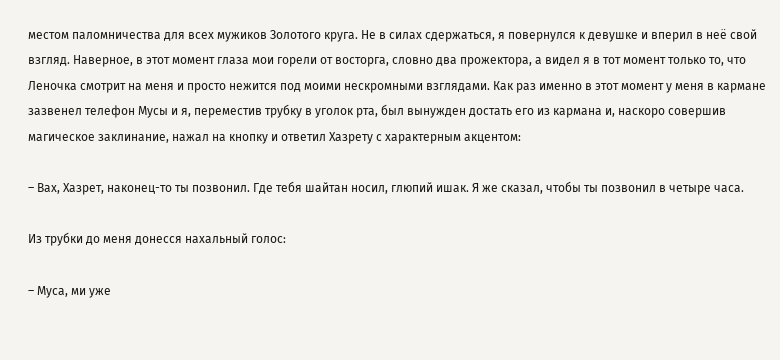местом паломничества для всех мужиков Золотого круга. Не в силах сдержаться, я повернулся к девушке и вперил в неё свой взгляд. Наверное, в этот момент глаза мои горели от восторга, словно два прожектора, а видел я в тот момент только то, что Леночка смотрит на меня и просто нежится под моими нескромными взглядами. Как раз именно в этот момент у меня в кармане зазвенел телефон Мусы и я, переместив трубку в уголок рта, был вынужден достать его из кармана и, наскоро совершив магическое заклинание, нажал на кнопку и ответил Хазрету с характерным акцентом:

– Вах, Хазрет, наконец-то ты позвонил. Где тебя шайтан носил, глюпий ишак. Я же сказал, чтобы ты позвонил в четыре часа.

Из трубки до меня донесся нахальный голос:

– Муса, ми уже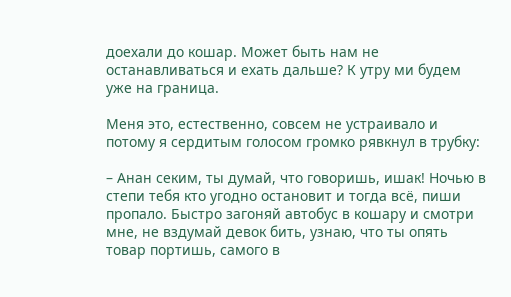доехали до кошар. Может быть нам не останавливаться и ехать дальше? К утру ми будем уже на граница.

Меня это, естественно, совсем не устраивало и потому я сердитым голосом громко рявкнул в трубку:

– Анан секим, ты думай, что говоришь, ишак! Ночью в степи тебя кто угодно остановит и тогда всё, пиши пропало. Быстро загоняй автобус в кошару и смотри мне, не вздумай девок бить, узнаю, что ты опять товар портишь, самого в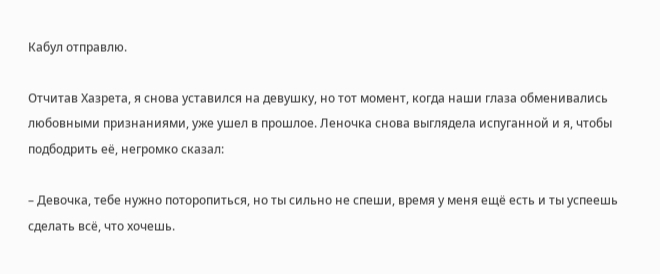Кабул отправлю.

Отчитав Хазрета, я снова уставился на девушку, но тот момент, когда наши глаза обменивались любовными признаниями, уже ушел в прошлое. Леночка снова выглядела испуганной и я, чтобы подбодрить её, негромко сказал:

– Девочка, тебе нужно поторопиться, но ты сильно не спеши, время у меня ещё есть и ты успеешь сделать всё, что хочешь.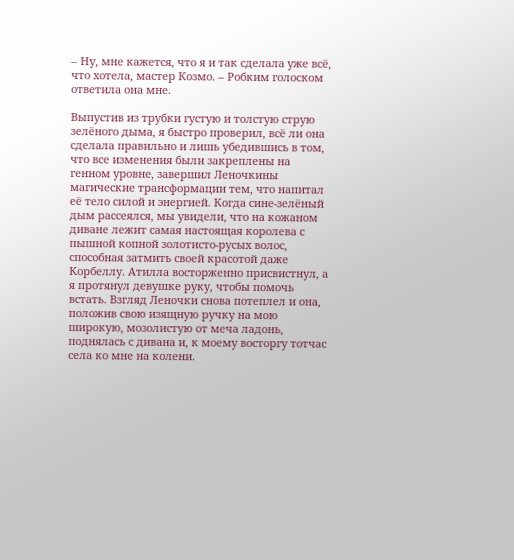– Ну, мне кажется, что я и так сделала уже всё, что хотела, мастер Козмо. – Робким голоском ответила она мне.

Выпустив из трубки густую и толстую струю зелёного дыма, я быстро проверил, всё ли она сделала правильно и лишь убедившись в том, что все изменения были закреплены на генном уровне, завершил Леночкины магические трансформации тем, что напитал её тело силой и энергией. Когда сине-зелёный дым рассеялся, мы увидели, что на кожаном диване лежит самая настоящая королева с пышной копной золотисто-русых волос, способная затмить своей красотой даже Корбеллу. Атилла восторженно присвистнул, а я протянул девушке руку, чтобы помочь встать. Взгляд Леночки снова потеплел и она, положив свою изящную ручку на мою широкую, мозолистую от меча ладонь, поднялась с дивана и, к моему восторгу тотчас села ко мне на колени.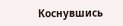Коснувшись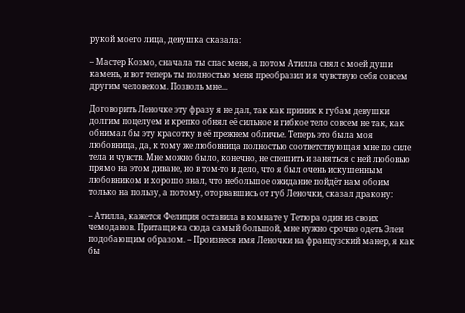рукой моего лица, девушка сказала:

– Мастер Козмо, сначала ты спас меня, а потом Атилла снял с моей души камень, и вот теперь ты полностью меня преобразил и я чувствую себя совсем другим человеком. Позволь мне...

Договорить Леночке эту фразу я не дал, так как приник к губам девушки долгим поцелуем и крепко обнял её сильное и гибкое тело совсем не так, как обнимал бы эту красотку в её прежнем обличье. Теперь это была моя любовница, да, к тому же любовница полностью соответствующая мне по силе тела и чувств. Мне можно было, конечно, не спешить и заняться с ней любовью прямо на этом диване, но в том-то и дело, что я был очень искушенным любовником и хорошо знал, что небольшое ожидание пойдёт нам обоим только на пользу, а потому, оторвавшись от губ Леночки, сказал дракону:

– Атилла, кажется Фелиция оставила в комнате у Тетюра один из своих чемоданов. Притащи-ка сюда самый большой, мне нужно срочно одеть Элен подобающим образом. – Произнеся имя Леночки на французский манер, я как бы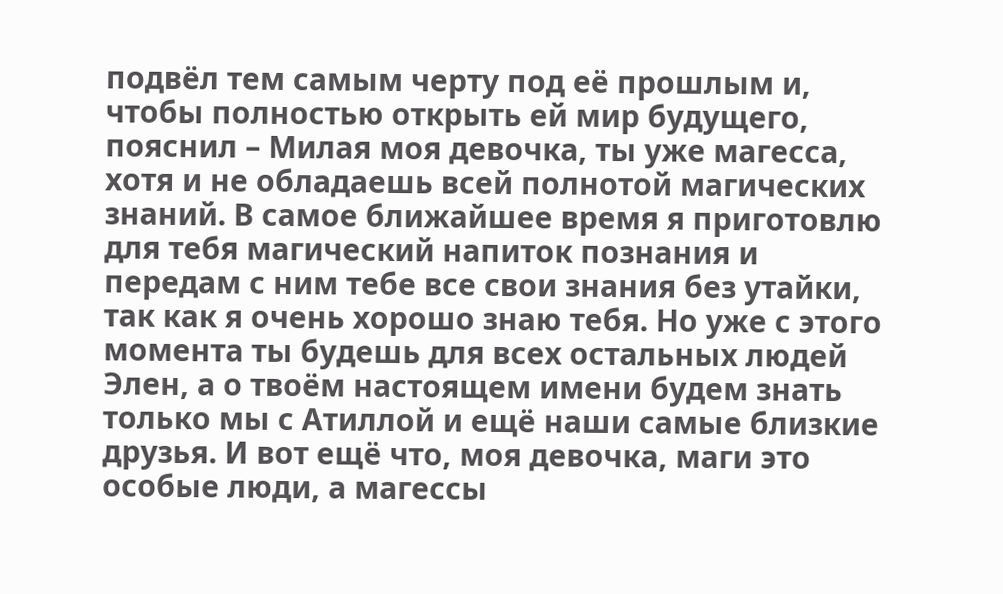подвёл тем самым черту под её прошлым и, чтобы полностью открыть ей мир будущего, пояснил – Милая моя девочка, ты уже магесса, хотя и не обладаешь всей полнотой магических знаний. В самое ближайшее время я приготовлю для тебя магический напиток познания и передам с ним тебе все свои знания без утайки, так как я очень хорошо знаю тебя. Но уже с этого момента ты будешь для всех остальных людей Элен, а о твоём настоящем имени будем знать только мы с Атиллой и ещё наши самые близкие друзья. И вот ещё что, моя девочка, маги это особые люди, а магессы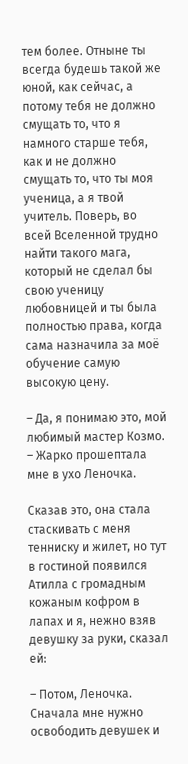тем более. Отныне ты всегда будешь такой же юной, как сейчас, а потому тебя не должно смущать то, что я намного старше тебя, как и не должно смущать то, что ты моя ученица, а я твой учитель. Поверь, во всей Вселенной трудно найти такого мага, который не сделал бы свою ученицу любовницей и ты была полностью права, когда сама назначила за моё обучение самую высокую цену.

– Да, я понимаю это, мой любимый мастер Козмо. – Жарко прошептала мне в ухо Леночка.

Сказав это, она стала стаскивать с меня тенниску и жилет, но тут в гостиной появился Атилла с громадным кожаным кофром в лапах и я, нежно взяв девушку за руки, сказал ей:

– Потом, Леночка. Сначала мне нужно освободить девушек и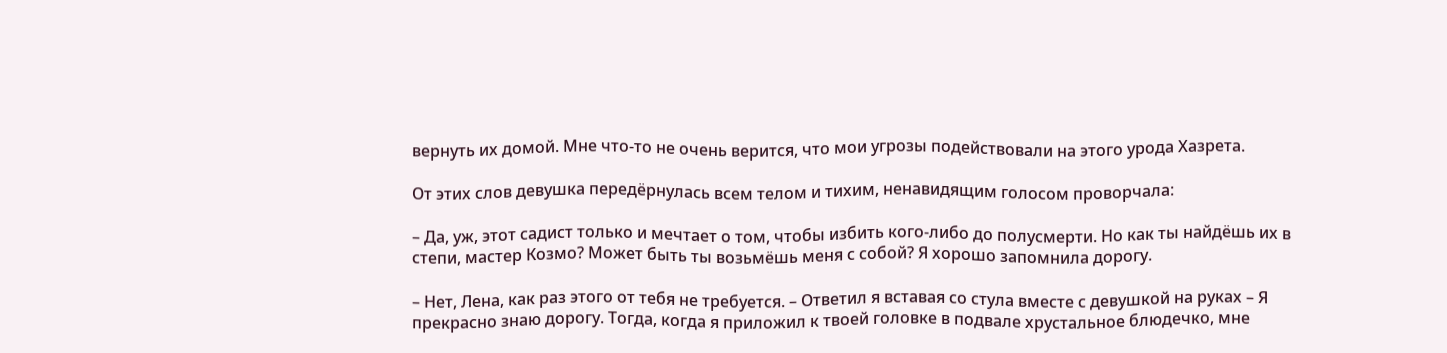вернуть их домой. Мне что-то не очень верится, что мои угрозы подействовали на этого урода Хазрета.

От этих слов девушка передёрнулась всем телом и тихим, ненавидящим голосом проворчала:

– Да, уж, этот садист только и мечтает о том, чтобы избить кого-либо до полусмерти. Но как ты найдёшь их в степи, мастер Козмо? Может быть ты возьмёшь меня с собой? Я хорошо запомнила дорогу.

– Нет, Лена, как раз этого от тебя не требуется. – Ответил я вставая со стула вместе с девушкой на руках – Я прекрасно знаю дорогу. Тогда, когда я приложил к твоей головке в подвале хрустальное блюдечко, мне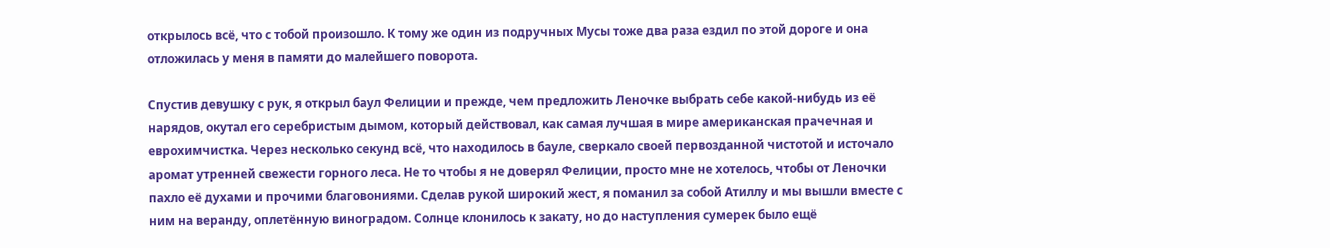открылось всё, что с тобой произошло. К тому же один из подручных Мусы тоже два раза ездил по этой дороге и она отложилась у меня в памяти до малейшего поворота.

Спустив девушку с рук, я открыл баул Фелиции и прежде, чем предложить Леночке выбрать себе какой-нибудь из её нарядов, окутал его серебристым дымом, который действовал, как самая лучшая в мире американская прачечная и еврохимчистка. Через несколько секунд всё, что находилось в бауле, сверкало своей первозданной чистотой и источало аромат утренней свежести горного леса. Не то чтобы я не доверял Фелиции, просто мне не хотелось, чтобы от Леночки пахло её духами и прочими благовониями. Сделав рукой широкий жест, я поманил за собой Атиллу и мы вышли вместе с ним на веранду, оплетённую виноградом. Солнце клонилось к закату, но до наступления сумерек было ещё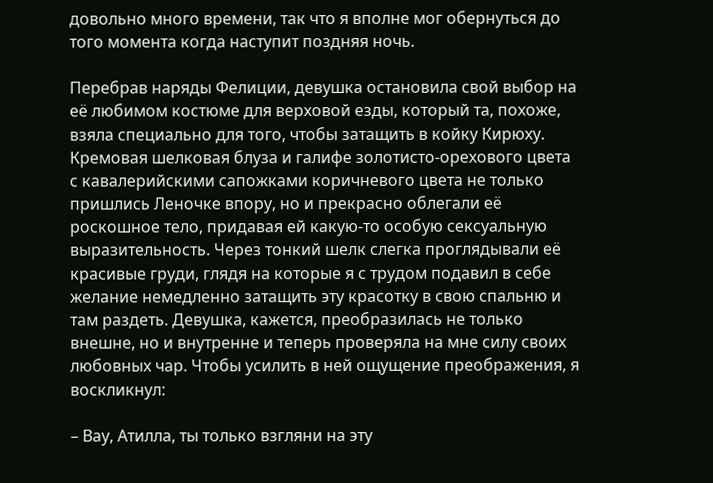довольно много времени, так что я вполне мог обернуться до того момента когда наступит поздняя ночь.

Перебрав наряды Фелиции, девушка остановила свой выбор на её любимом костюме для верховой езды, который та, похоже, взяла специально для того, чтобы затащить в койку Кирюху. Кремовая шелковая блуза и галифе золотисто-орехового цвета с кавалерийскими сапожками коричневого цвета не только пришлись Леночке впору, но и прекрасно облегали её роскошное тело, придавая ей какую-то особую сексуальную выразительность. Через тонкий шелк слегка проглядывали её красивые груди, глядя на которые я с трудом подавил в себе желание немедленно затащить эту красотку в свою спальню и там раздеть. Девушка, кажется, преобразилась не только внешне, но и внутренне и теперь проверяла на мне силу своих любовных чар. Чтобы усилить в ней ощущение преображения, я воскликнул:

– Вау, Атилла, ты только взгляни на эту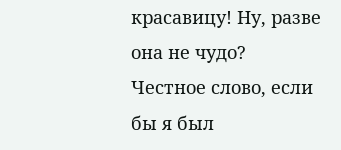красавицу! Ну, разве она не чудо? Честное слово, если бы я был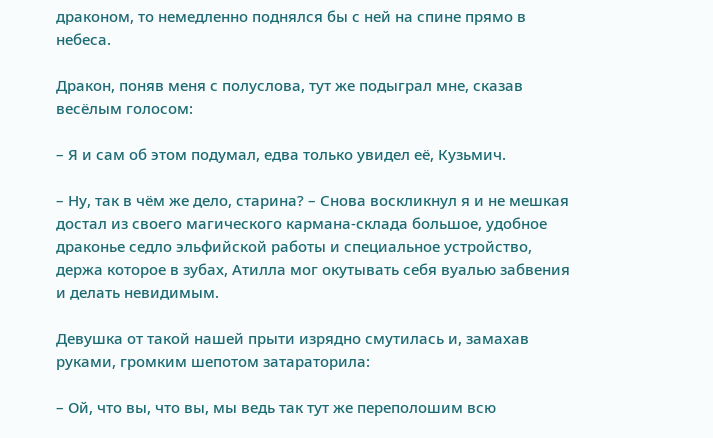драконом, то немедленно поднялся бы с ней на спине прямо в небеса.

Дракон, поняв меня с полуслова, тут же подыграл мне, сказав весёлым голосом:

– Я и сам об этом подумал, едва только увидел её, Кузьмич.

– Ну, так в чём же дело, старина? – Снова воскликнул я и не мешкая достал из своего магического кармана-склада большое, удобное драконье седло эльфийской работы и специальное устройство, держа которое в зубах, Атилла мог окутывать себя вуалью забвения и делать невидимым.

Девушка от такой нашей прыти изрядно смутилась и, замахав руками, громким шепотом затараторила:

– Ой, что вы, что вы, мы ведь так тут же переполошим всю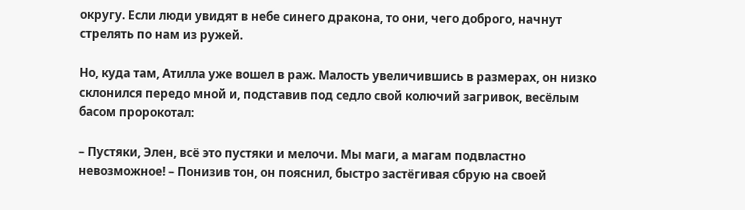округу. Если люди увидят в небе синего дракона, то они, чего доброго, начнут стрелять по нам из ружей.

Но, куда там, Атилла уже вошел в раж. Малость увеличившись в размерах, он низко склонился передо мной и, подставив под седло свой колючий загривок, весёлым басом пророкотал:

– Пустяки, Элен, всё это пустяки и мелочи. Мы маги, а магам подвластно невозможное! – Понизив тон, он пояснил, быстро застёгивая сбрую на своей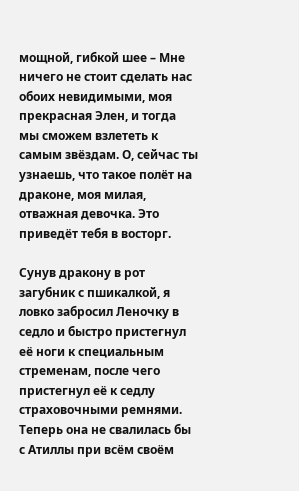мощной, гибкой шее – Мне ничего не стоит сделать нас обоих невидимыми, моя прекрасная Элен, и тогда мы сможем взлететь к самым звёздам. О, сейчас ты узнаешь, что такое полёт на драконе, моя милая, отважная девочка. Это приведёт тебя в восторг.

Сунув дракону в рот загубник с пшикалкой, я ловко забросил Леночку в седло и быстро пристегнул её ноги к специальным стременам, после чего пристегнул её к седлу страховочными ремнями. Теперь она не свалилась бы с Атиллы при всём своём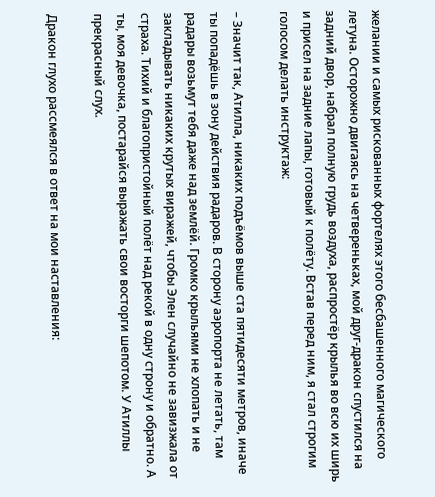желании и самых рискованных фортелях этого бесбашенного магического летуна. Осторожно двигаясь на четвереньках, мой друг-дракон спустился на задний двор, набрал полную грудь воздуха, распростёр крылья во всю их ширь и присел на задние лапы, готовый к полёту. Встав перед ним, я стал строгим голосом делать инструктаж:

– Значит так, Атилла, никаких подъёмов выше ста пятидесяти метров, иначе ты попадёшь в зону действия радаров. В сторону аэропорта не летать, там радары возьмут тебя даже над землёй. Громко крыльями не хлопать и не закладывать никаких крутых виражей, чтобы Элен случайно не завизжала от страха. Тихий и благопристойный полёт над рекой в одну строну и обратно. А ты, моя девочка, постарайся выражать свои восторги шепотом. У Атиллы прекрасный слух.

Дракон глухо рассмеялся в ответ на мои наставления: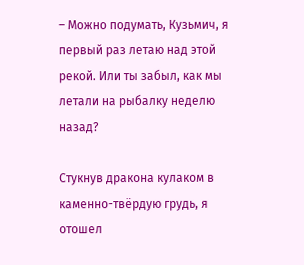– Можно подумать, Кузьмич, я первый раз летаю над этой рекой. Или ты забыл, как мы летали на рыбалку неделю назад?

Стукнув дракона кулаком в каменно-твёрдую грудь, я отошел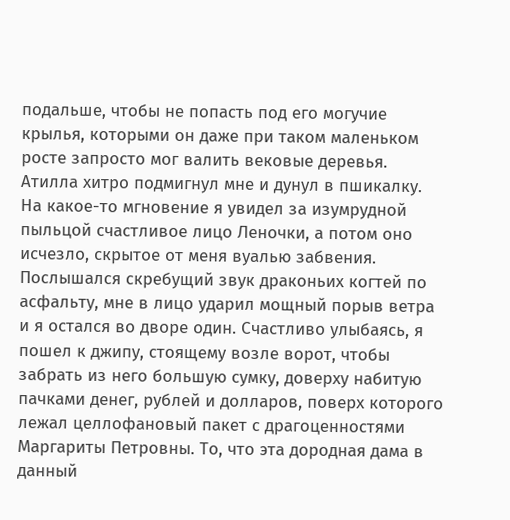подальше, чтобы не попасть под его могучие крылья, которыми он даже при таком маленьком росте запросто мог валить вековые деревья. Атилла хитро подмигнул мне и дунул в пшикалку. На какое-то мгновение я увидел за изумрудной пыльцой счастливое лицо Леночки, а потом оно исчезло, скрытое от меня вуалью забвения. Послышался скребущий звук драконьих когтей по асфальту, мне в лицо ударил мощный порыв ветра и я остался во дворе один. Счастливо улыбаясь, я пошел к джипу, стоящему возле ворот, чтобы забрать из него большую сумку, доверху набитую пачками денег, рублей и долларов, поверх которого лежал целлофановый пакет с драгоценностями Маргариты Петровны. То, что эта дородная дама в данный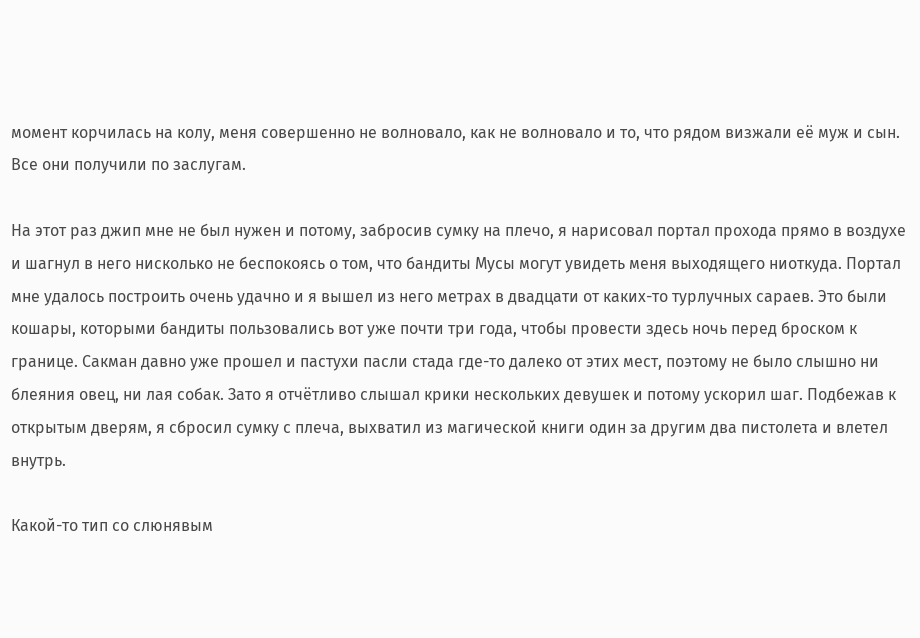момент корчилась на колу, меня совершенно не волновало, как не волновало и то, что рядом визжали её муж и сын. Все они получили по заслугам.

На этот раз джип мне не был нужен и потому, забросив сумку на плечо, я нарисовал портал прохода прямо в воздухе и шагнул в него нисколько не беспокоясь о том, что бандиты Мусы могут увидеть меня выходящего ниоткуда. Портал мне удалось построить очень удачно и я вышел из него метрах в двадцати от каких-то турлучных сараев. Это были кошары, которыми бандиты пользовались вот уже почти три года, чтобы провести здесь ночь перед броском к границе. Сакман давно уже прошел и пастухи пасли стада где-то далеко от этих мест, поэтому не было слышно ни блеяния овец, ни лая собак. Зато я отчётливо слышал крики нескольких девушек и потому ускорил шаг. Подбежав к открытым дверям, я сбросил сумку с плеча, выхватил из магической книги один за другим два пистолета и влетел внутрь.

Какой-то тип со слюнявым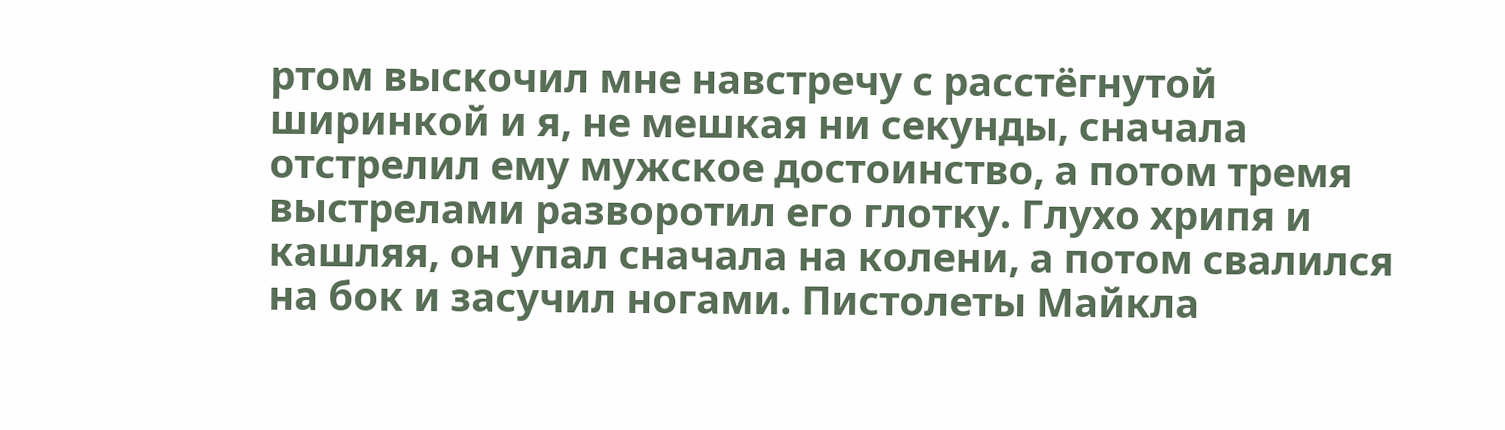ртом выскочил мне навстречу с расстёгнутой ширинкой и я, не мешкая ни секунды, сначала отстрелил ему мужское достоинство, а потом тремя выстрелами разворотил его глотку. Глухо хрипя и кашляя, он упал сначала на колени, а потом свалился на бок и засучил ногами. Пистолеты Майкла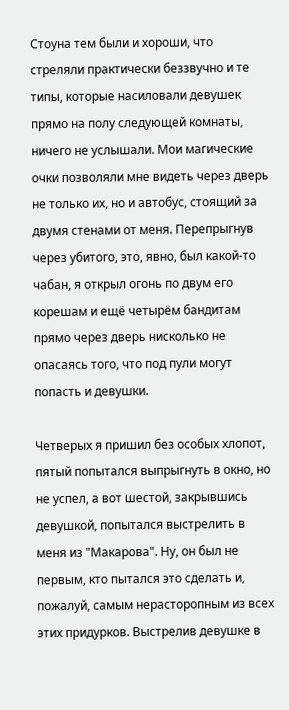Стоуна тем были и хороши, что стреляли практически беззвучно и те типы, которые насиловали девушек прямо на полу следующей комнаты, ничего не услышали. Мои магические очки позволяли мне видеть через дверь не только их, но и автобус, стоящий за двумя стенами от меня. Перепрыгнув через убитого, это, явно, был какой-то чабан, я открыл огонь по двум его корешам и ещё четырём бандитам прямо через дверь нисколько не опасаясь того, что под пули могут попасть и девушки.

Четверых я пришил без особых хлопот, пятый попытался выпрыгнуть в окно, но не успел, а вот шестой, закрывшись девушкой, попытался выстрелить в меня из "Макарова". Ну, он был не первым, кто пытался это сделать и, пожалуй, самым нерасторопным из всех этих придурков. Выстрелив девушке в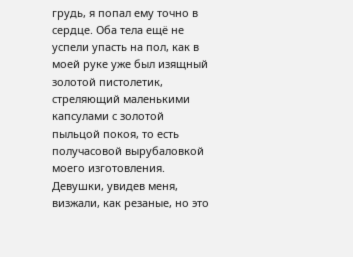грудь, я попал ему точно в сердце. Оба тела ещё не успели упасть на пол, как в моей руке уже был изящный золотой пистолетик, стреляющий маленькими капсулами с золотой пыльцой покоя, то есть получасовой вырубаловкой моего изготовления. Девушки, увидев меня, визжали, как резаные, но это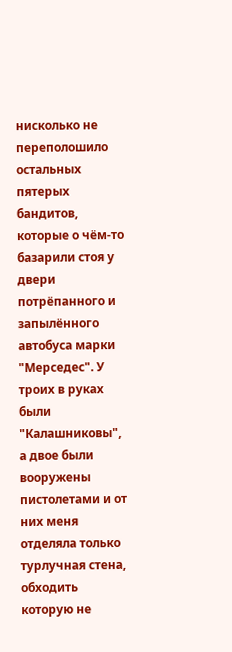нисколько не переполошило остальных пятерых бандитов, которые о чём-то базарили стоя у двери потрёпанного и запылённого автобуса марки "Мерседес". У троих в руках были "Калашниковы", а двое были вооружены пистолетами и от них меня отделяла только турлучная стена, обходить которую не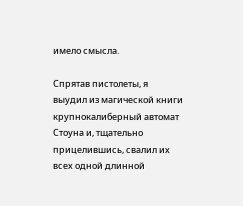имело смысла.

Спрятав пистолеты, я выудил из магической книги крупнокалиберный автомат Стоуна и, тщательно прицелившись, свалил их всех одной длинной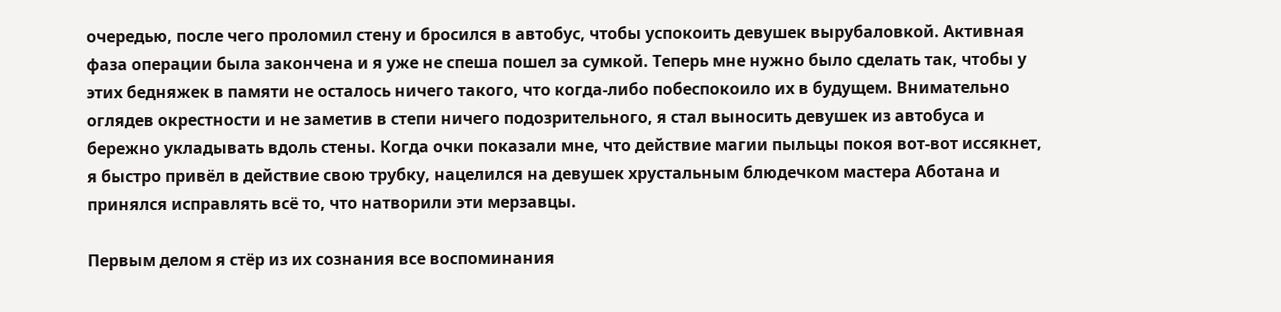очередью, после чего проломил стену и бросился в автобус, чтобы успокоить девушек вырубаловкой. Активная фаза операции была закончена и я уже не спеша пошел за сумкой. Теперь мне нужно было сделать так, чтобы у этих бедняжек в памяти не осталось ничего такого, что когда-либо побеспокоило их в будущем. Внимательно оглядев окрестности и не заметив в степи ничего подозрительного, я стал выносить девушек из автобуса и бережно укладывать вдоль стены. Когда очки показали мне, что действие магии пыльцы покоя вот-вот иссякнет, я быстро привёл в действие свою трубку, нацелился на девушек хрустальным блюдечком мастера Аботана и принялся исправлять всё то, что натворили эти мерзавцы.

Первым делом я стёр из их сознания все воспоминания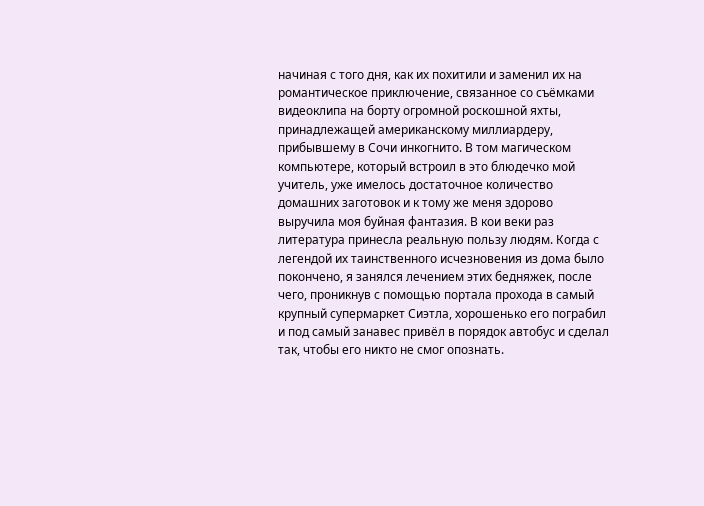начиная с того дня, как их похитили и заменил их на романтическое приключение, связанное со съёмками видеоклипа на борту огромной роскошной яхты, принадлежащей американскому миллиардеру, прибывшему в Сочи инкогнито. В том магическом компьютере, который встроил в это блюдечко мой учитель, уже имелось достаточное количество домашних заготовок и к тому же меня здорово выручила моя буйная фантазия. В кои веки раз литература принесла реальную пользу людям. Когда с легендой их таинственного исчезновения из дома было покончено, я занялся лечением этих бедняжек, после чего, проникнув с помощью портала прохода в самый крупный супермаркет Сиэтла, хорошенько его пограбил и под самый занавес привёл в порядок автобус и сделал так, чтобы его никто не смог опознать.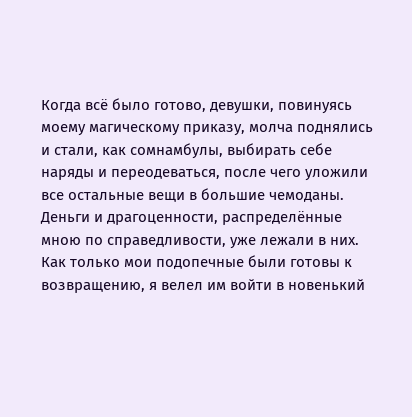Когда всё было готово, девушки, повинуясь моему магическому приказу, молча поднялись и стали, как сомнамбулы, выбирать себе наряды и переодеваться, после чего уложили все остальные вещи в большие чемоданы. Деньги и драгоценности, распределённые мною по справедливости, уже лежали в них. Как только мои подопечные были готовы к возвращению, я велел им войти в новенький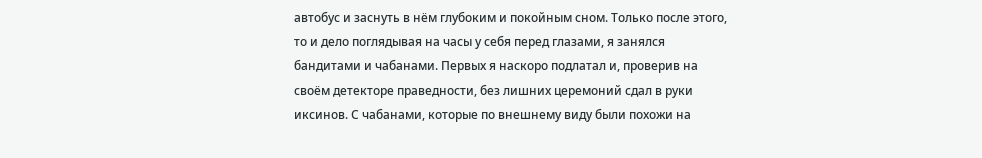автобус и заснуть в нём глубоким и покойным сном. Только после этого, то и дело поглядывая на часы у себя перед глазами, я занялся бандитами и чабанами. Первых я наскоро подлатал и, проверив на своём детекторе праведности, без лишних церемоний сдал в руки иксинов. С чабанами, которые по внешнему виду были похожи на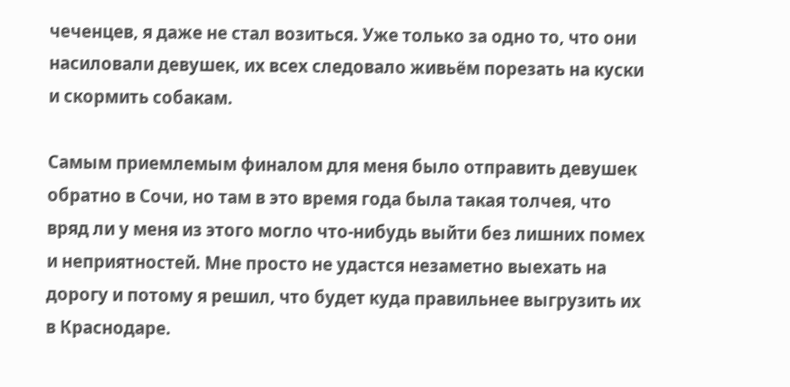чеченцев, я даже не стал возиться. Уже только за одно то, что они насиловали девушек, их всех следовало живьём порезать на куски и скормить собакам.

Самым приемлемым финалом для меня было отправить девушек обратно в Сочи, но там в это время года была такая толчея, что вряд ли у меня из этого могло что-нибудь выйти без лишних помех и неприятностей. Мне просто не удастся незаметно выехать на дорогу и потому я решил, что будет куда правильнее выгрузить их в Краснодаре.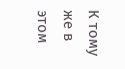К тому же в этом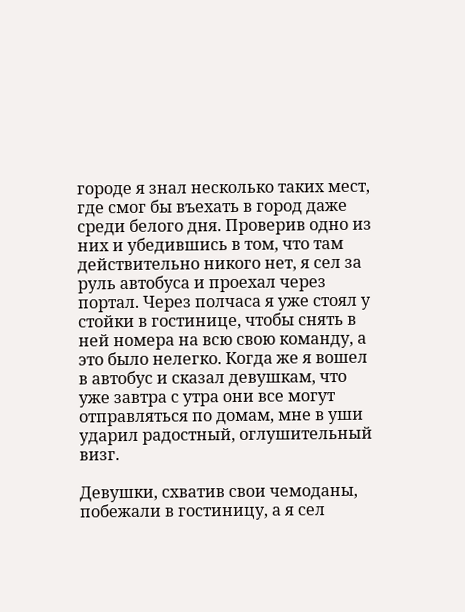городе я знал несколько таких мест, где смог бы въехать в город даже среди белого дня. Проверив одно из них и убедившись в том, что там действительно никого нет, я сел за руль автобуса и проехал через портал. Через полчаса я уже стоял у стойки в гостинице, чтобы снять в ней номера на всю свою команду, а это было нелегко. Когда же я вошел в автобус и сказал девушкам, что уже завтра с утра они все могут отправляться по домам, мне в уши ударил радостный, оглушительный визг.

Девушки, схватив свои чемоданы, побежали в гостиницу, а я сел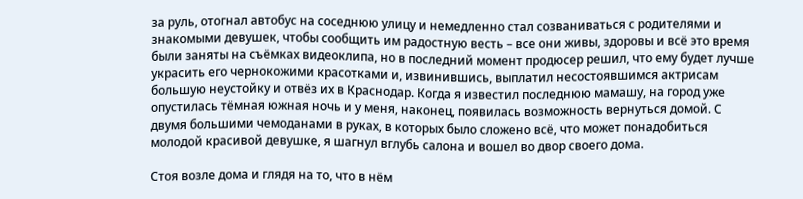за руль, отогнал автобус на соседнюю улицу и немедленно стал созваниваться с родителями и знакомыми девушек, чтобы сообщить им радостную весть – все они живы, здоровы и всё это время были заняты на съёмках видеоклипа, но в последний момент продюсер решил, что ему будет лучше украсить его чернокожими красотками и, извинившись, выплатил несостоявшимся актрисам большую неустойку и отвёз их в Краснодар. Когда я известил последнюю мамашу, на город уже опустилась тёмная южная ночь и у меня, наконец, появилась возможность вернуться домой. С двумя большими чемоданами в руках, в которых было сложено всё, что может понадобиться молодой красивой девушке, я шагнул вглубь салона и вошел во двор своего дома.

Стоя возле дома и глядя на то, что в нём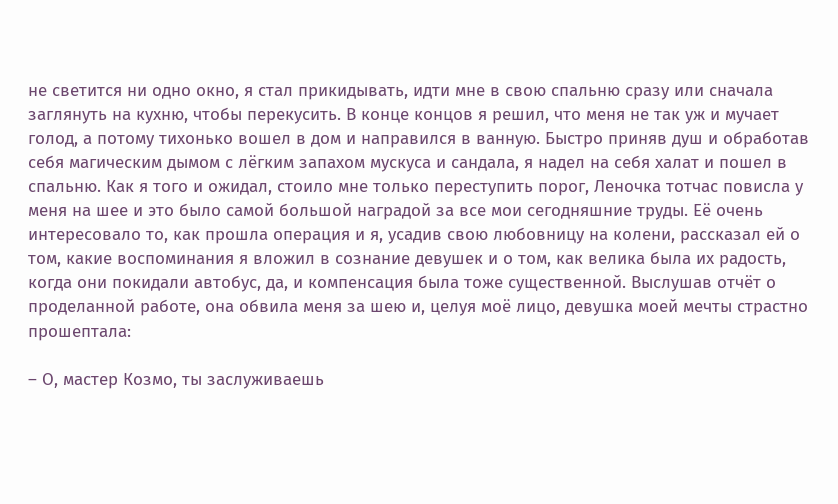не светится ни одно окно, я стал прикидывать, идти мне в свою спальню сразу или сначала заглянуть на кухню, чтобы перекусить. В конце концов я решил, что меня не так уж и мучает голод, а потому тихонько вошел в дом и направился в ванную. Быстро приняв душ и обработав себя магическим дымом с лёгким запахом мускуса и сандала, я надел на себя халат и пошел в спальню. Как я того и ожидал, стоило мне только переступить порог, Леночка тотчас повисла у меня на шее и это было самой большой наградой за все мои сегодняшние труды. Её очень интересовало то, как прошла операция и я, усадив свою любовницу на колени, рассказал ей о том, какие воспоминания я вложил в сознание девушек и о том, как велика была их радость, когда они покидали автобус, да, и компенсация была тоже существенной. Выслушав отчёт о проделанной работе, она обвила меня за шею и, целуя моё лицо, девушка моей мечты страстно прошептала:

– О, мастер Козмо, ты заслуживаешь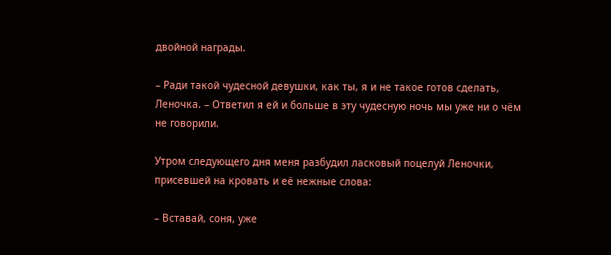двойной награды.

– Ради такой чудесной девушки, как ты, я и не такое готов сделать, Леночка. – Ответил я ей и больше в эту чудесную ночь мы уже ни о чём не говорили.

Утром следующего дня меня разбудил ласковый поцелуй Леночки, присевшей на кровать и её нежные слова:

– Вставай, соня, уже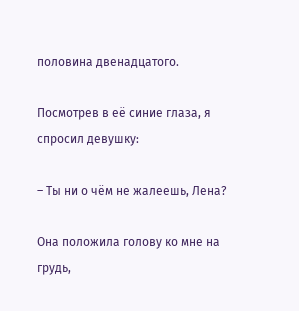половина двенадцатого.

Посмотрев в её синие глаза, я спросил девушку:

– Ты ни о чём не жалеешь, Лена?

Она положила голову ко мне на грудь,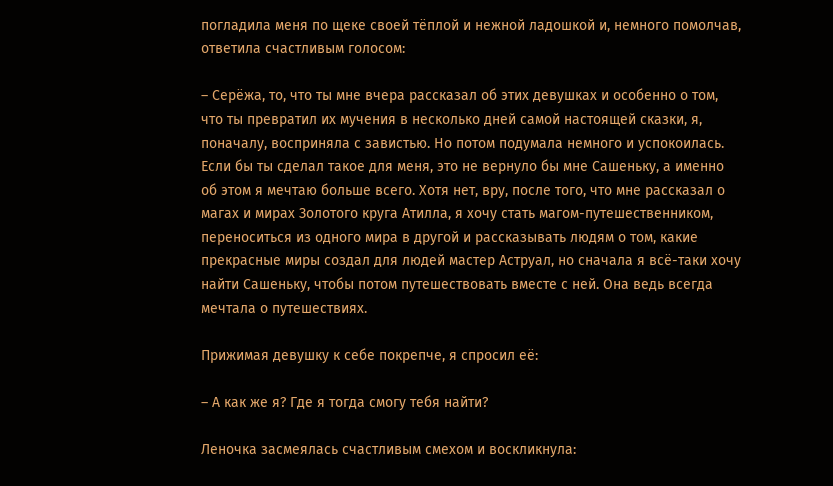погладила меня по щеке своей тёплой и нежной ладошкой и, немного помолчав, ответила счастливым голосом:

– Серёжа, то, что ты мне вчера рассказал об этих девушках и особенно о том, что ты превратил их мучения в несколько дней самой настоящей сказки, я, поначалу, восприняла с завистью. Но потом подумала немного и успокоилась. Если бы ты сделал такое для меня, это не вернуло бы мне Сашеньку, а именно об этом я мечтаю больше всего. Хотя нет, вру, после того, что мне рассказал о магах и мирах Золотого круга Атилла, я хочу стать магом-путешественником, переноситься из одного мира в другой и рассказывать людям о том, какие прекрасные миры создал для людей мастер Аструал, но сначала я всё-таки хочу найти Сашеньку, чтобы потом путешествовать вместе с ней. Она ведь всегда мечтала о путешествиях.

Прижимая девушку к себе покрепче, я спросил её:

– А как же я? Где я тогда смогу тебя найти?

Леночка засмеялась счастливым смехом и воскликнула: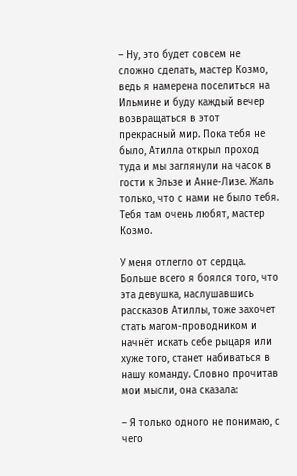– Ну, это будет совсем не сложно сделать, мастер Козмо, ведь я намерена поселиться на Ильмине и буду каждый вечер возвращаться в этот прекрасный мир. Пока тебя не было, Атилла открыл проход туда и мы заглянули на часок в гости к Эльзе и Анне-Лизе. Жаль только, что с нами не было тебя. Тебя там очень любят, мастер Козмо.

У меня отлегло от сердца. Больше всего я боялся того, что эта девушка, наслушавшись рассказов Атиллы, тоже захочет стать магом-проводником и начнёт искать себе рыцаря или хуже того, станет набиваться в нашу команду. Словно прочитав мои мысли, она сказала:

– Я только одного не понимаю, с чего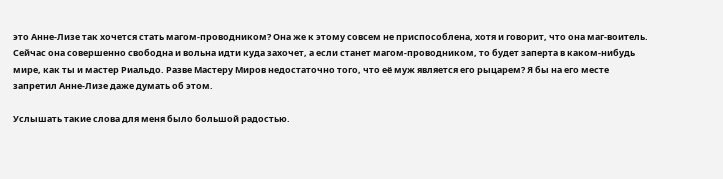это Анне-Лизе так хочется стать магом-проводником? Она же к этому совсем не приспособлена, хотя и говорит, что она маг-воитель. Сейчас она совершенно свободна и вольна идти куда захочет, а если станет магом-проводником, то будет заперта в каком-нибудь мире, как ты и мастер Риальдо. Разве Мастеру Миров недостаточно того, что её муж является его рыцарем? Я бы на его месте запретил Анне-Лизе даже думать об этом.

Услышать такие слова для меня было большой радостью.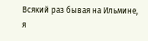Всякий раз бывая на Ильмине, я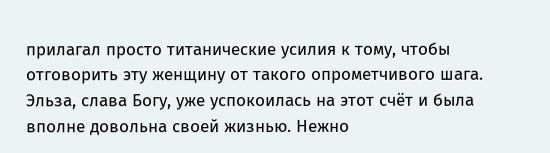прилагал просто титанические усилия к тому, чтобы отговорить эту женщину от такого опрометчивого шага. Эльза, слава Богу, уже успокоилась на этот счёт и была вполне довольна своей жизнью. Нежно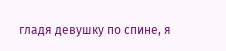гладя девушку по спине, я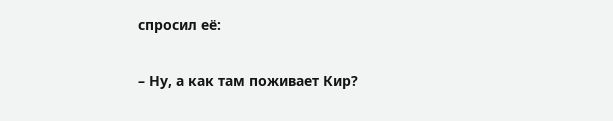спросил её:

– Ну, а как там поживает Кир?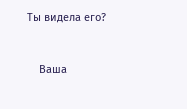Ты видела его?


    Ваша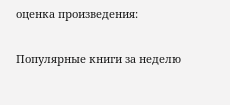оценка произведения:

Популярные книги за неделю